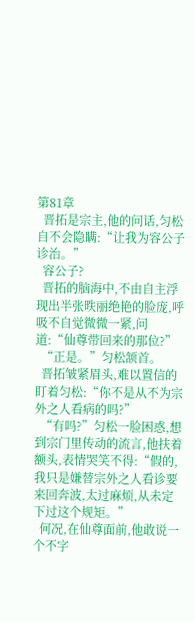第81章
  晋拓是宗主,他的问话,匀松自不会隐瞒:“让我为容公子诊治。”
  容公子?
  晋拓的脑海中,不由自主浮现出半张昳丽绝艳的脸庞,呼吸不自觉微微一紧,问道:“仙尊带回来的那位?”
  “正是。”匀松颔首。
  晋拓皱紧眉头,难以置信的盯着匀松:“你不是从不为宗外之人看病的吗?”
  “有吗?”匀松一脸困惑,想到宗门里传动的流言,他扶着额头,表情哭笑不得:“假的,我只是嫌替宗外之人看诊要来回奔波,太过麻烦,从未定下过这个规矩。”
  何况,在仙尊面前,他敢说一个不字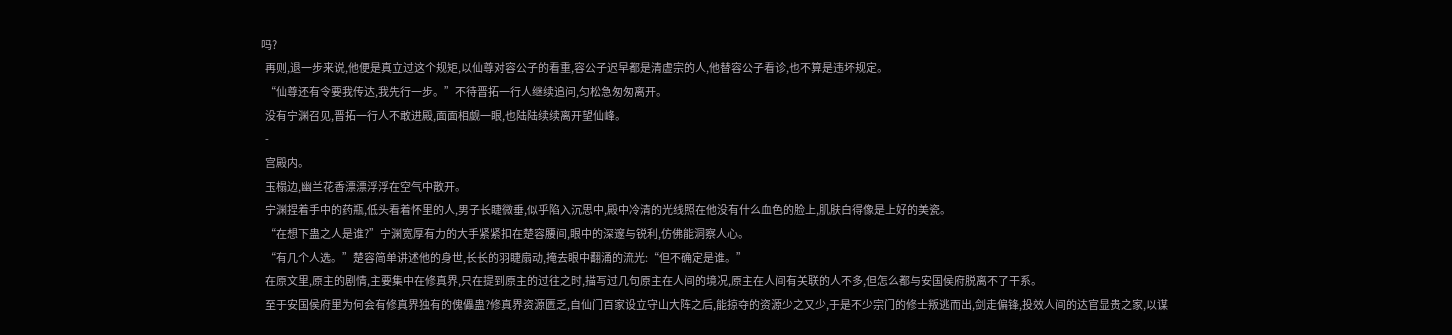吗?
  再则,退一步来说,他便是真立过这个规矩,以仙尊对容公子的看重,容公子迟早都是清虚宗的人,他替容公子看诊,也不算是违坏规定。
  “仙尊还有令要我传达,我先行一步。”不待晋拓一行人继续追问,匀松急匆匆离开。
  没有宁渊召见,晋拓一行人不敢进殿,面面相觑一眼,也陆陆续续离开望仙峰。
  -
  宫殿内。
  玉榻边,幽兰花香漂漂浮浮在空气中散开。
  宁渊捏着手中的药瓶,低头看着怀里的人,男子长睫微垂,似乎陷入沉思中,殿中冷清的光线照在他没有什么血色的脸上,肌肤白得像是上好的美瓷。
  “在想下蛊之人是谁?”宁渊宽厚有力的大手紧紧扣在楚容腰间,眼中的深邃与锐利,仿佛能洞察人心。
  “有几个人选。”楚容简单讲述他的身世,长长的羽睫扇动,掩去眼中翻涌的流光:“但不确定是谁。”
  在原文里,原主的剧情,主要集中在修真界,只在提到原主的过往之时,描写过几句原主在人间的境况,原主在人间有关联的人不多,但怎么都与安国侯府脱离不了干系。
  至于安国侯府里为何会有修真界独有的傀儡蛊?修真界资源匮乏,自仙门百家设立守山大阵之后,能掠夺的资源少之又少,于是不少宗门的修士叛逃而出,剑走偏锋,投效人间的达官显贵之家,以谋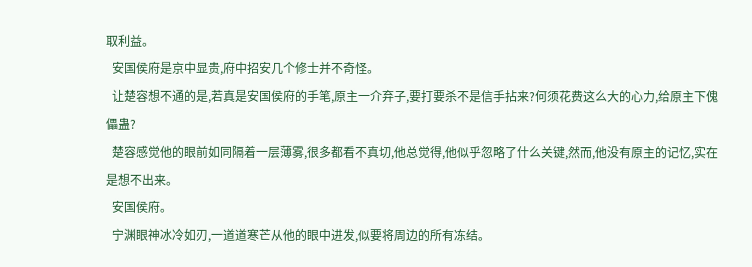取利益。
  安国侯府是京中显贵,府中招安几个修士并不奇怪。
  让楚容想不通的是,若真是安国侯府的手笔,原主一介弃子,要打要杀不是信手拈来?何须花费这么大的心力,给原主下傀儡蛊?
  楚容感觉他的眼前如同隔着一层薄雾,很多都看不真切,他总觉得,他似乎忽略了什么关键,然而,他没有原主的记忆,实在是想不出来。
  安国侯府。
  宁渊眼神冰冷如刃,一道道寒芒从他的眼中进发,似要将周边的所有冻结。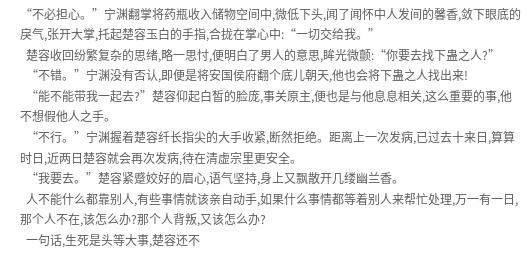“不必担心。”宁渊翻掌将药瓶收入储物空间中,微低下头,闻了闻怀中人发间的馨香,敛下眼底的戾气,张开大掌,托起楚容玉白的手指,合拢在掌心中:“一切交给我。”
  楚容收回纷繁复杂的思绪,略一思忖,便明白了男人的意思,眸光微颤:“你要去找下蛊之人?”
  “不错。”宁渊没有否认,即便是将安国侯府翻个底儿朝天,他也会将下蛊之人找出来!
  “能不能带我一起去?”楚容仰起白皙的脸庞,事关原主,便也是与他息息相关,这么重要的事,他不想假他人之手。
  “不行。”宁渊握着楚容纤长指尖的大手收紧,断然拒绝。距离上一次发病,已过去十来日,算算时日,近两日楚容就会再次发病,待在清虚宗里更安全。
  “我要去。”楚容紧蹙姣好的眉心,语气坚持,身上又飘散开几缕幽兰香。
  人不能什么都靠别人,有些事情就该亲自动手,如果什么事情都等着别人来帮忙处理,万一有一日,那个人不在,该怎么办?那个人背叛,又该怎么办?
  一句话,生死是头等大事,楚容还不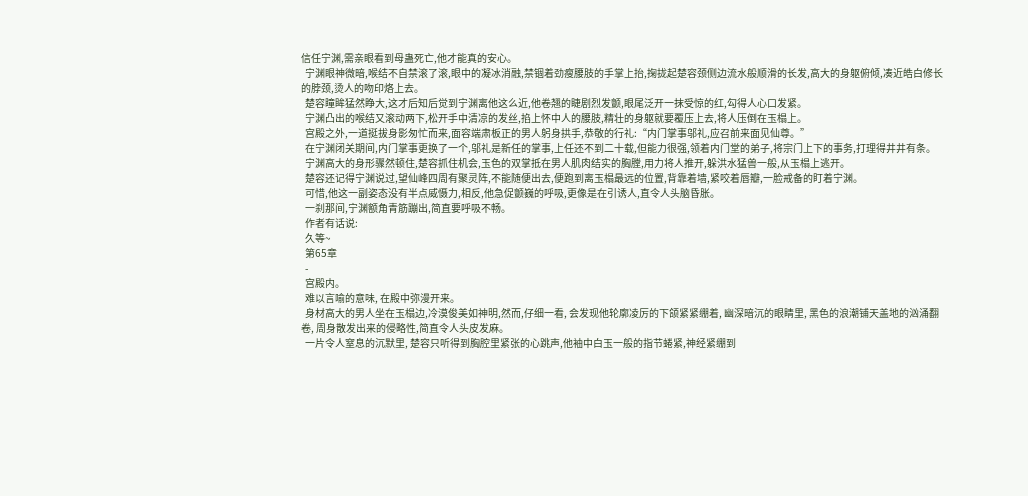信任宁渊,需亲眼看到母蛊死亡,他才能真的安心。
  宁渊眼神微暗,喉结不自禁滚了滚,眼中的凝冰消融,禁锢着劲瘦腰肢的手掌上抬,掬拢起楚容颈侧边流水般顺滑的长发,高大的身躯俯倾,凑近皓白修长的脖颈,烫人的吻印烙上去。
  楚容瞳眸猛然睁大,这才后知后觉到宁渊离他这么近,他卷翘的睫剧烈发颤,眼尾泛开一抹受惊的红,勾得人心口发紧。
  宁渊凸出的喉结又滚动两下,松开手中清凉的发丝,掐上怀中人的腰肢,精壮的身躯就要覆压上去,将人压倒在玉榻上。
  宫殿之外,一道挺拔身影匆忙而来,面容端肃板正的男人躬身拱手,恭敬的行礼:“内门掌事邬礼,应召前来面见仙尊。”
  在宁渊闭关期间,内门掌事更换了一个,邬礼是新任的掌事,上任还不到二十载,但能力很强,领着内门堂的弟子,将宗门上下的事务,打理得井井有条。
  宁渊高大的身形骤然顿住,楚容抓住机会,玉色的双掌抵在男人肌肉结实的胸膛,用力将人推开,躲洪水猛兽一般,从玉榻上逃开。
  楚容还记得宁渊说过,望仙峰四周有聚灵阵,不能随便出去,便跑到离玉榻最远的位置,背靠着墙,紧咬着唇瓣,一脸戒备的盯着宁渊。
  可惜,他这一副姿态没有半点威慑力,相反,他急促颤巍的呼吸,更像是在引诱人,直令人头脑昏胀。
  一刹那间,宁渊额角青筋蹦出,简直要呼吸不畅。
  作者有话说:
  久等~
  第65章
  -
  宫殿内。
  难以言喻的意味, 在殿中弥漫开来。
  身材高大的男人坐在玉榻边,冷漠俊美如神明,然而,仔细一看, 会发现他轮廓凌厉的下颌紧紧绷着, 幽深暗沉的眼睛里, 黑色的浪潮铺天盖地的汹涌翻卷, 周身散发出来的侵略性,简直令人头皮发麻。
  一片令人窒息的沉默里, 楚容只听得到胸腔里紧张的心跳声,他袖中白玉一般的指节蜷紧,神经紧绷到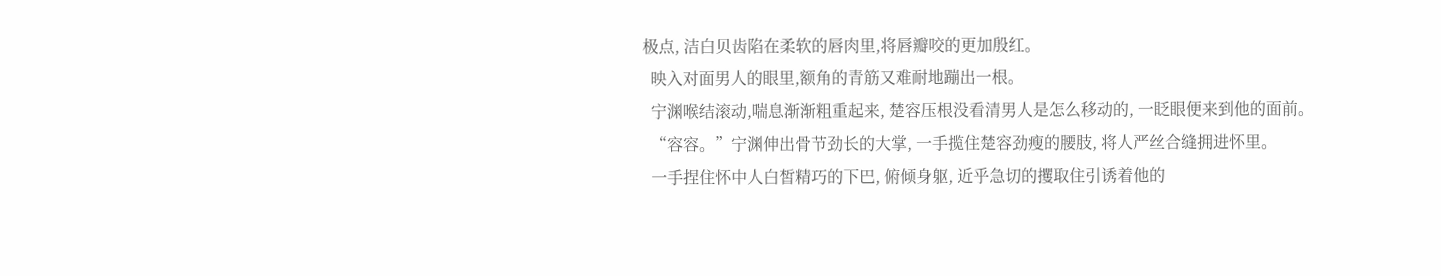极点, 洁白贝齿陷在柔软的唇肉里,将唇瓣咬的更加殷红。
  映入对面男人的眼里,额角的青筋又难耐地蹦出一根。
  宁渊喉结滚动,喘息渐渐粗重起来, 楚容压根没看清男人是怎么移动的, 一眨眼便来到他的面前。
  “容容。”宁渊伸出骨节劲长的大掌, 一手揽住楚容劲瘦的腰肢, 将人严丝合缝拥进怀里。
  一手捏住怀中人白皙精巧的下巴, 俯倾身躯, 近乎急切的攫取住引诱着他的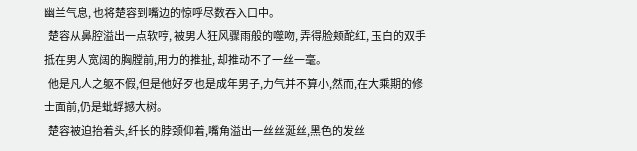幽兰气息, 也将楚容到嘴边的惊呼尽数吞入口中。
  楚容从鼻腔溢出一点软哼, 被男人狂风骤雨般的噬吻, 弄得脸颊酡红, 玉白的双手抵在男人宽阔的胸膛前,用力的推扯, 却推动不了一丝一毫。
  他是凡人之躯不假,但是他好歹也是成年男子,力气并不算小,然而,在大乘期的修士面前,仍是蚍蜉撼大树。
  楚容被迫抬着头,纤长的脖颈仰着,嘴角溢出一丝丝涎丝,黑色的发丝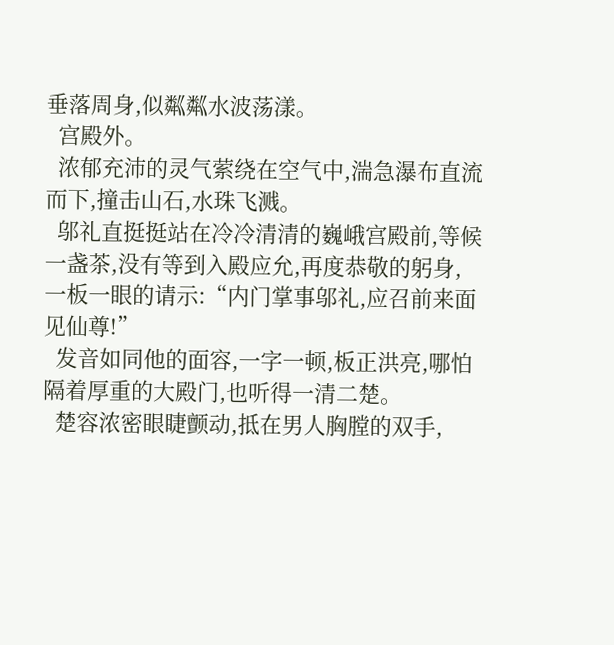垂落周身,似粼粼水波荡漾。
  宫殿外。
  浓郁充沛的灵气萦绕在空气中,湍急瀑布直流而下,撞击山石,水珠飞溅。
  邬礼直挺挺站在冷冷清清的巍峨宫殿前,等候一盏茶,没有等到入殿应允,再度恭敬的躬身,一板一眼的请示:“内门掌事邬礼,应召前来面见仙尊!”
  发音如同他的面容,一字一顿,板正洪亮,哪怕隔着厚重的大殿门,也听得一清二楚。
  楚容浓密眼睫颤动,抵在男人胸膛的双手,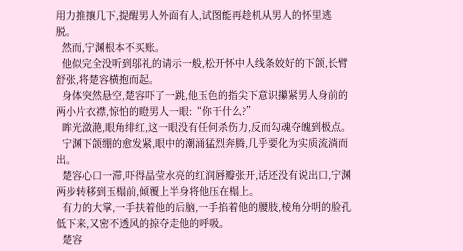用力推攘几下,提醒男人外面有人,试图能再趁机从男人的怀里逃脱。
  然而,宁渊根本不买账。
  他似完全没听到邬礼的请示一般,松开怀中人线条姣好的下颌,长臂舒张,将楚容横抱而起。
  身体突然悬空,楚容吓了一跳,他玉色的指尖下意识攥紧男人身前的两小片衣襟,惊怕的瞪男人一眼:“你干什么?”
  眸光潋滟,眼角绯红,这一眼没有任何杀伤力,反而勾魂夺魄到极点。
  宁渊下颌绷的愈发紧,眼中的潮涌猛烈奔腾,几乎要化为实质流淌而出。
  楚容心口一滞,吓得晶莹水亮的红润唇瓣张开,话还没有说出口,宁渊两步转移到玉榻前,倾覆上半身将他压在榻上。
  有力的大掌,一手扶着他的后脑,一手掐着他的腰肢,棱角分明的脸孔低下来,又密不透风的掠夺走他的呼吸。
  楚容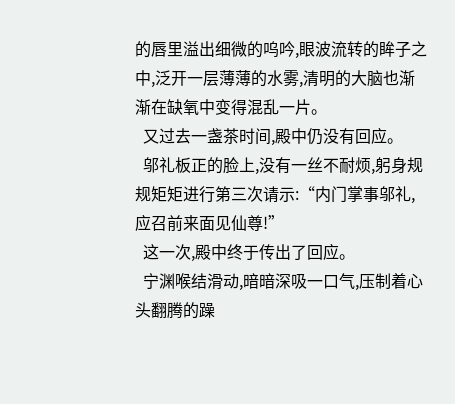的唇里溢出细微的呜吟,眼波流转的眸子之中,泛开一层薄薄的水雾,清明的大脑也渐渐在缺氧中变得混乱一片。
  又过去一盏茶时间,殿中仍没有回应。
  邬礼板正的脸上,没有一丝不耐烦,躬身规规矩矩进行第三次请示:“内门掌事邬礼,应召前来面见仙尊!”
  这一次,殿中终于传出了回应。
  宁渊喉结滑动,暗暗深吸一口气,压制着心头翻腾的躁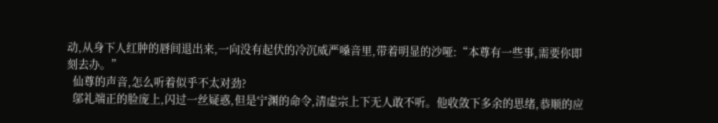动,从身下人红肿的唇间退出来,一向没有起伏的冷沉威严嗓音里,带着明显的沙哑:“本尊有一些事,需要你即刻去办。”
  仙尊的声音,怎么听着似乎不太对劲?
  邬礼端正的脸庞上,闪过一丝疑惑,但是宁渊的命令,清虚宗上下无人敢不听。他收敛下多余的思绪,恭顺的应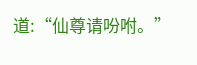道:“仙尊请吩咐。”